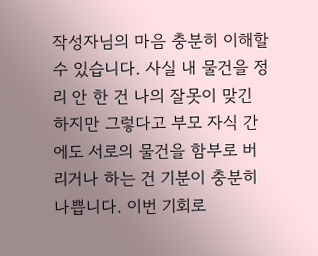작성자님의 마음 충분히 이해할 수 있습니다. 사실 내 물건을 정리 안 한 건 나의 잘못이 맞긴 하지만 그렇다고 부모 자식 간에도 서로의 물건을 함부로 버리거나 하는 건 기분이 충분히 나쁩니다. 이번 기회로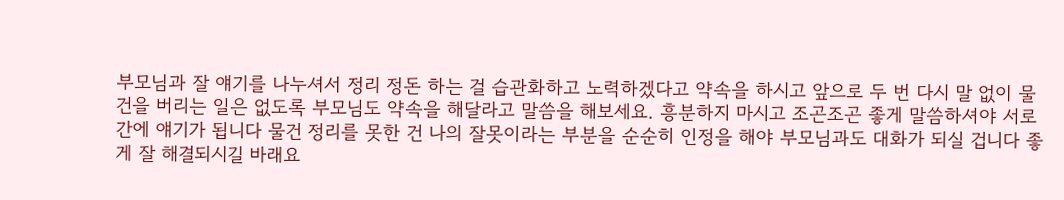부모님과 잘 얘기를 나누셔서 정리 정돈 하는 걸 습관화하고 노력하겠다고 약속을 하시고 앞으로 두 번 다시 말 없이 물건을 버리는 일은 없도록 부모님도 약속을 해달라고 말씀을 해보세요. 흥분하지 마시고 조곤조곤 좋게 말씀하셔야 서로 간에 얘기가 됩니다 물건 정리를 못한 건 나의 잘못이라는 부분을 순순히 인정을 해야 부모님과도 대화가 되실 겁니다 좋게 잘 해결되시길 바래요